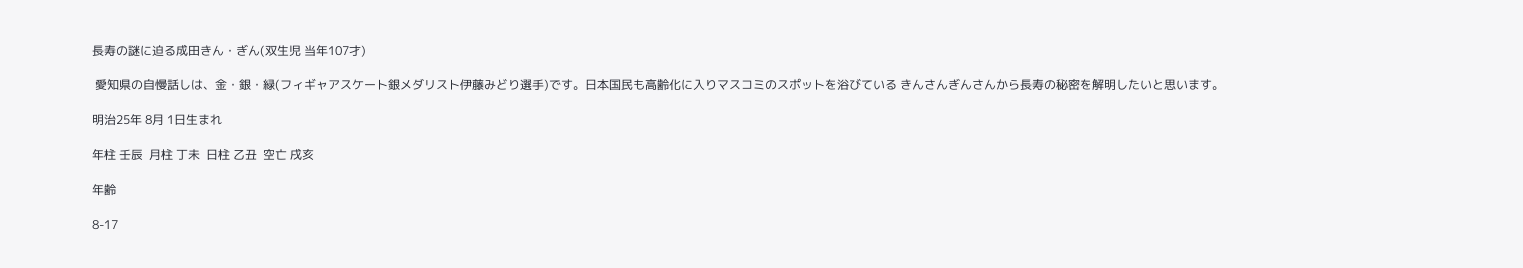長寿の謎に迫る成田きん・ぎん(双生児 当年107才)

 愛知県の自慢話しは、金・銀・緑(フィギャアスケート銀メダリスト伊藤みどり選手)です。日本国民も高齢化に入りマスコミのスポットを浴びている きんさんぎんさんから長寿の秘密を解明したいと思います。

明治25年 8月 1日生まれ

年柱 壬辰  月柱 丁未  日柱 乙丑  空亡 戌亥

年齢

8-17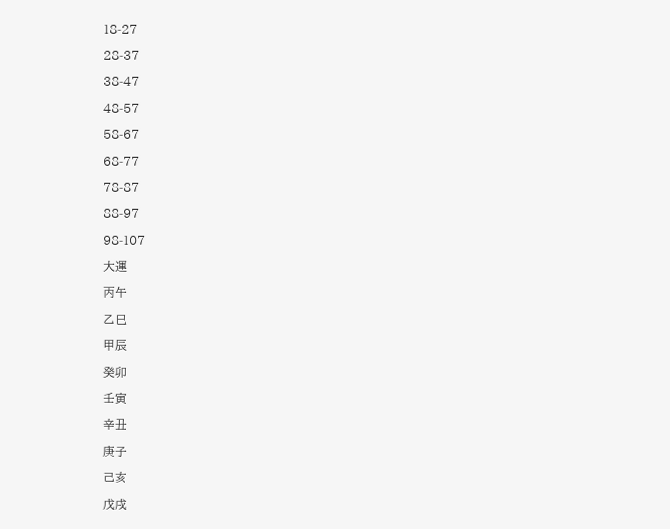18-27

28-37

38-47

48-57

58-67

68-77

78-87

88-97

98-107

大運

丙午

乙巳

甲辰

癸卯

壬寅

辛丑

庚子

己亥

戊戌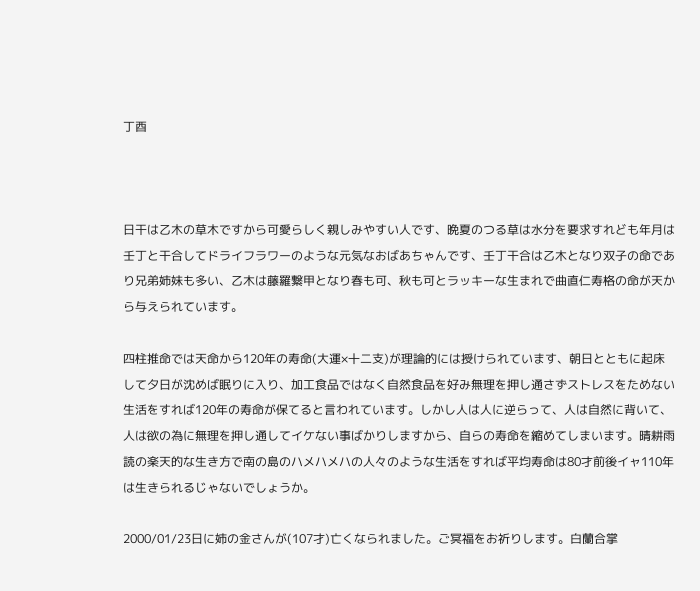丁酉



日干は乙木の草木ですから可愛らしく親しみやすい人です、晩夏のつる草は水分を要求すれども年月は壬丁と干合してドライフラワーのような元気なおばあちゃんです、壬丁干合は乙木となり双子の命であり兄弟姉妹も多い、乙木は藤羅繋甲となり春も可、秋も可とラッキーな生まれで曲直仁寿格の命が天から与えられています。

四柱推命では天命から120年の寿命(大運×十二支)が理論的には授けられています、朝日とともに起床して夕日が沈めば眠りに入り、加工食品ではなく自然食品を好み無理を押し通さずストレスをためない生活をすれば120年の寿命が保てると言われています。しかし人は人に逆らって、人は自然に背いて、人は欲の為に無理を押し通してイケない事ばかりしますから、自らの寿命を縮めてしまいます。晴耕雨読の楽天的な生き方で南の島のハメハメハの人々のような生活をすれば平均寿命は80才前後イャ110年は生きられるじゃないでしょうか。

2000/01/23日に姉の金さんが(107才)亡くなられました。ご冥福をお祈りします。白蘭合掌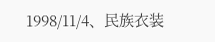1998/11/4、民族衣装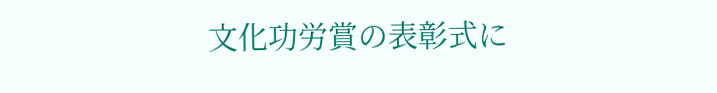文化功労賞の表彰式に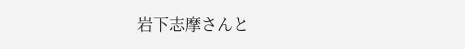岩下志摩さんと